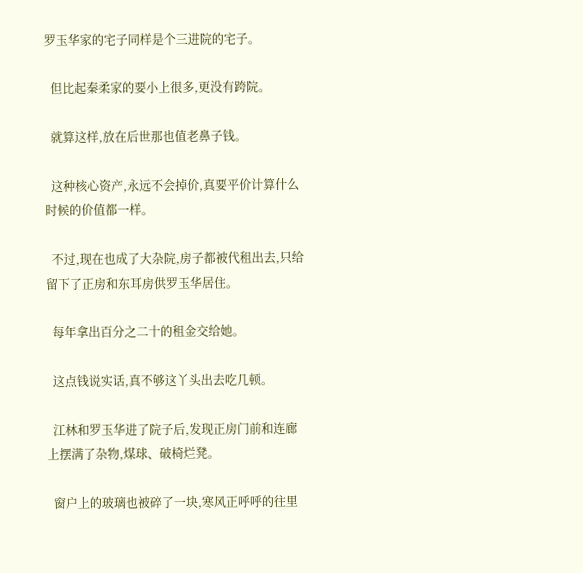罗玉华家的宅子同样是个三进院的宅子。

  但比起秦柔家的要小上很多,更没有跨院。

  就算这样,放在后世那也值老鼻子钱。

  这种核心资产,永远不会掉价,真要平价计算什么时候的价值都一样。

  不过,现在也成了大杂院,房子都被代租出去,只给留下了正房和东耳房供罗玉华居住。

  每年拿出百分之二十的租金交给她。

  这点钱说实话,真不够这丫头出去吃几顿。

  江林和罗玉华进了院子后,发现正房门前和连廊上摆满了杂物,煤球、破椅烂凳。

  窗户上的玻璃也被碎了一块,寒风正呼呼的往里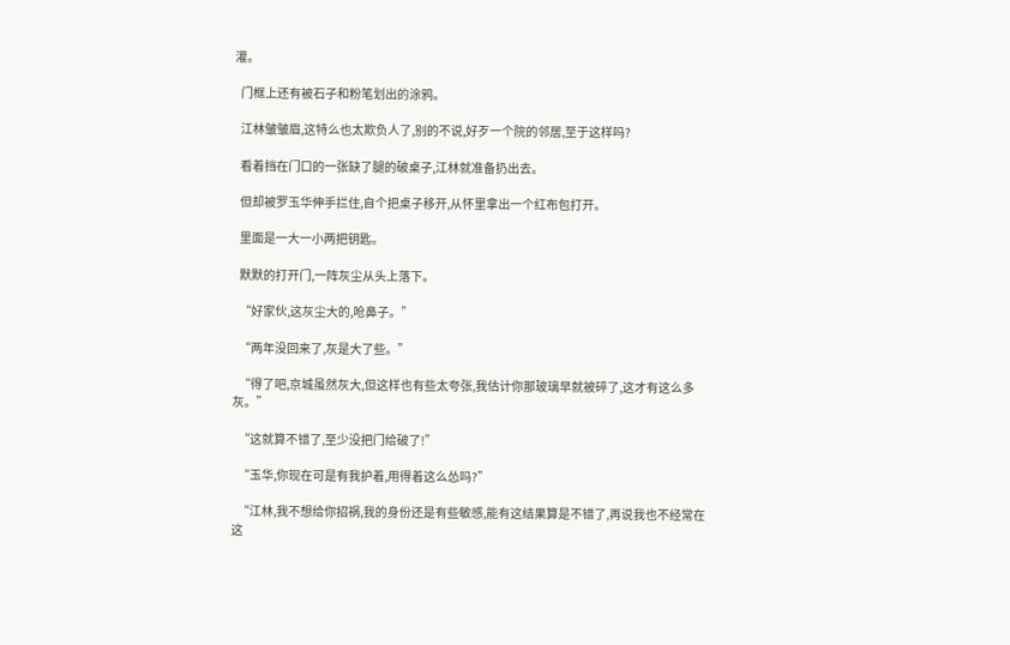灌。

  门框上还有被石子和粉笔划出的涂鸦。

  江林皱皱眉,这特么也太欺负人了,别的不说,好歹一个院的邻居,至于这样吗?

  看着挡在门口的一张缺了腿的破桌子,江林就准备扔出去。

  但却被罗玉华伸手拦住,自个把桌子移开,从怀里拿出一个红布包打开。

  里面是一大一小两把钥匙。

  默默的打开门,一阵灰尘从头上落下。

  “好家伙,这灰尘大的,呛鼻子。”

  “两年没回来了,灰是大了些。”

  “得了吧,京城虽然灰大,但这样也有些太夸张,我估计你那玻璃早就被碎了,这才有这么多灰。”

  “这就算不错了,至少没把门给破了!”

  “玉华,你现在可是有我护着,用得着这么怂吗?”

  “江林,我不想给你招祸,我的身份还是有些敏感,能有这结果算是不错了,再说我也不经常在这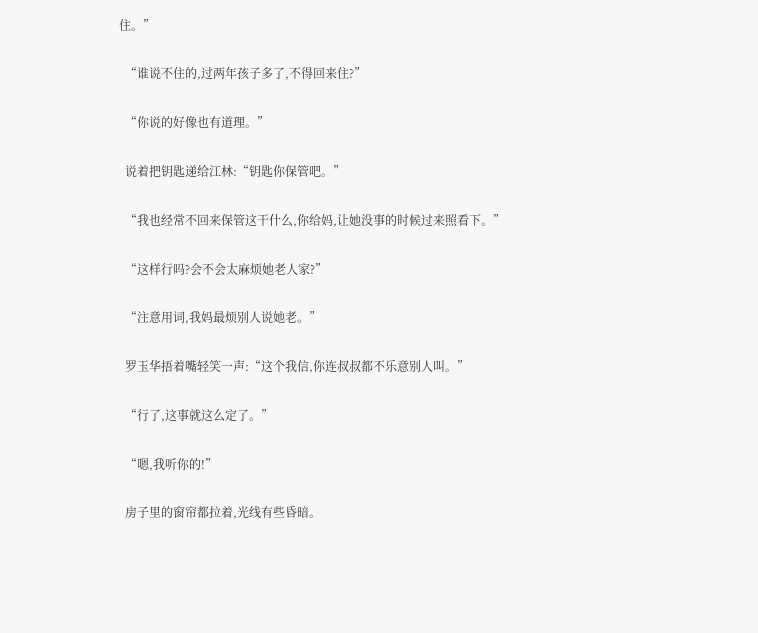住。”

  “谁说不住的,过两年孩子多了,不得回来住?”

  “你说的好像也有道理。”

  说着把钥匙递给江林:“钥匙你保管吧。”

  “我也经常不回来保管这干什么,你给妈,让她没事的时候过来照看下。”

  “这样行吗?会不会太麻烦她老人家?”

  “注意用词,我妈最烦别人说她老。”

  罗玉华捂着嘴轻笑一声:“这个我信,你连叔叔都不乐意别人叫。”

  “行了,这事就这么定了。”

  “嗯,我听你的!”

  房子里的窗帘都拉着,光线有些昏暗。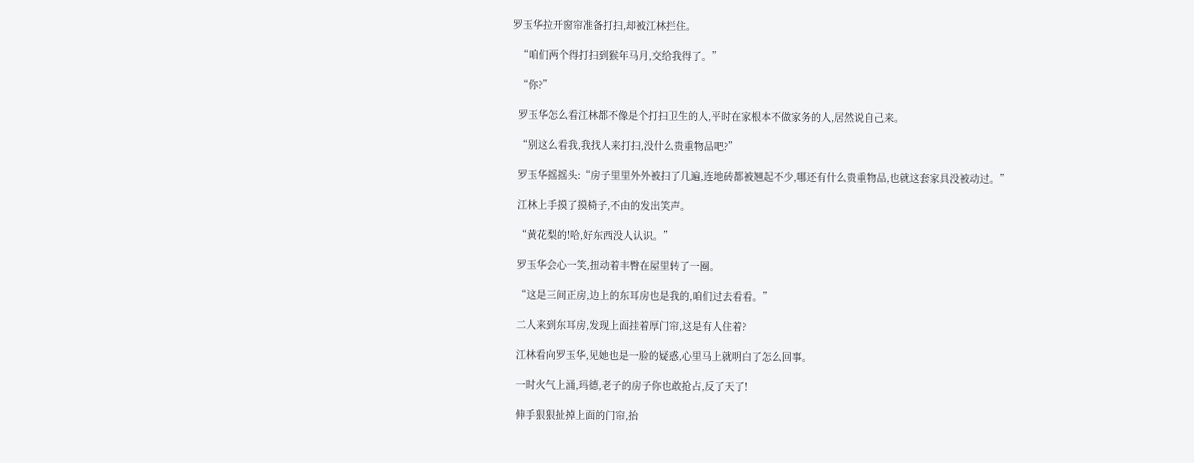罗玉华拉开窗帘准备打扫,却被江林拦住。

  “咱们两个得打扫到猴年马月,交给我得了。”

  “你?”

  罗玉华怎么看江林都不像是个打扫卫生的人,平时在家根本不做家务的人,居然说自己来。

  “别这么看我,我找人来打扫,没什么贵重物品吧?”

  罗玉华摇摇头:“房子里里外外被扫了几遍,连地砖都被翘起不少,哪还有什么贵重物品,也就这套家具没被动过。”

  江林上手摸了摸椅子,不由的发出笑声。

  “黄花梨的!哈,好东西没人认识。”

  罗玉华会心一笑,扭动着丰臀在屋里转了一圈。

  “这是三间正房,边上的东耳房也是我的,咱们过去看看。”

  二人来到东耳房,发现上面挂着厚门帘,这是有人住着?

  江林看向罗玉华,见她也是一脸的疑惑,心里马上就明白了怎么回事。

  一时火气上涌,玛德,老子的房子你也敢抢占,反了天了!

  伸手狠狠扯掉上面的门帘,抬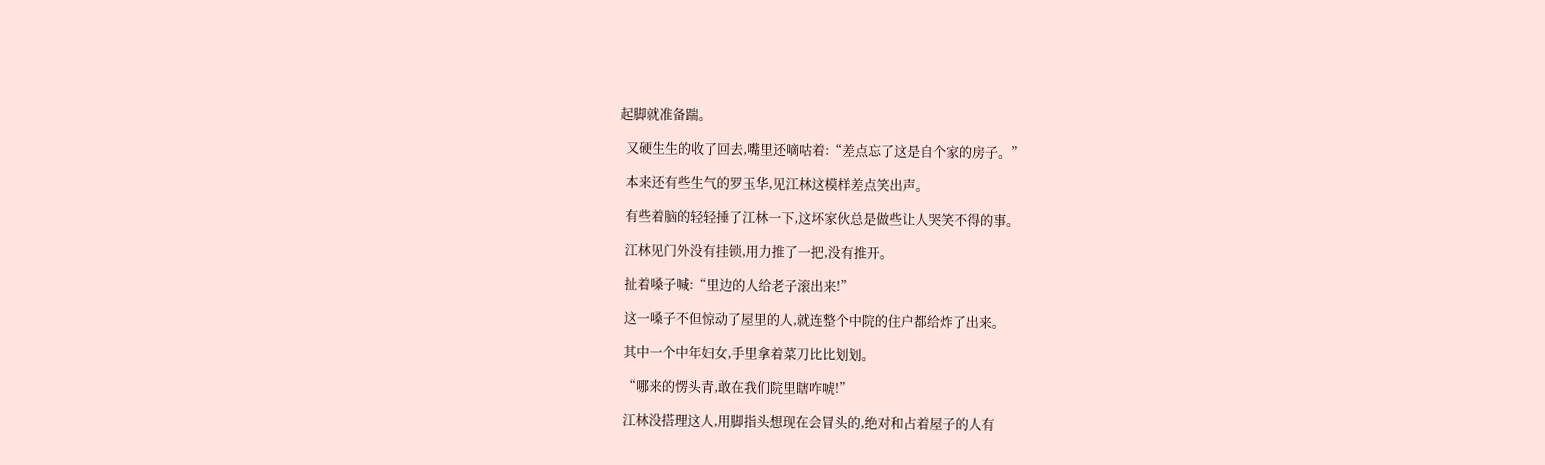起脚就准备踹。

  又硬生生的收了回去,嘴里还嘀咕着:“差点忘了这是自个家的房子。”

  本来还有些生气的罗玉华,见江林这模样差点笑出声。

  有些着脑的轻轻捶了江林一下,这坏家伙总是做些让人哭笑不得的事。

  江林见门外没有挂锁,用力推了一把,没有推开。

  扯着嗓子喊:“里边的人给老子滚出来!”

  这一嗓子不但惊动了屋里的人,就连整个中院的住户都给炸了出来。

  其中一个中年妇女,手里拿着菜刀比比划划。

  “哪来的愣头青,敢在我们院里瞎咋唬!”

  江林没搭理这人,用脚指头想现在会冒头的,绝对和占着屋子的人有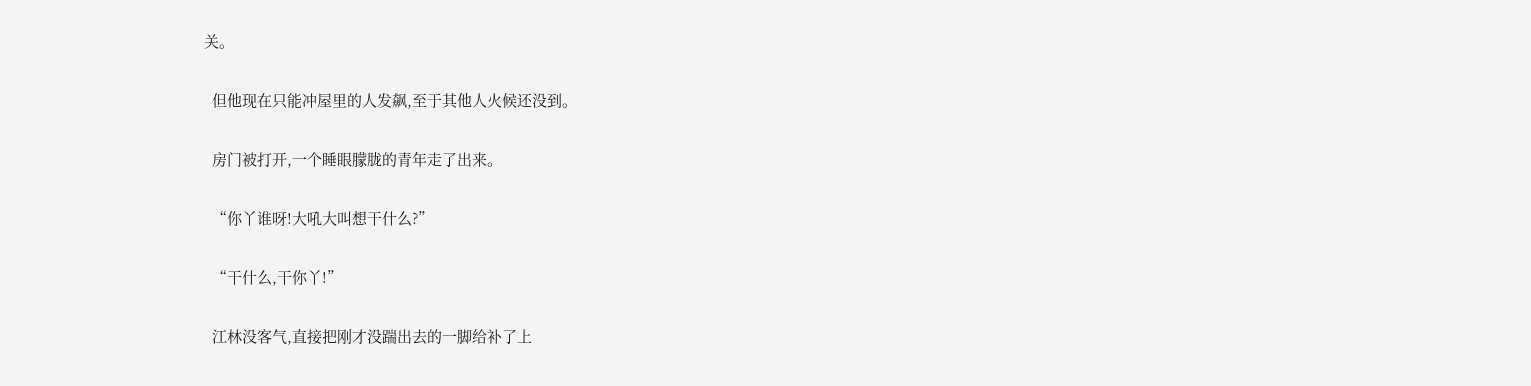关。

  但他现在只能冲屋里的人发飙,至于其他人火候还没到。

  房门被打开,一个睡眼朦胧的青年走了出来。

  “你丫谁呀!大吼大叫想干什么?”

  “干什么,干你丫!”

  江林没客气,直接把刚才没踹出去的一脚给补了上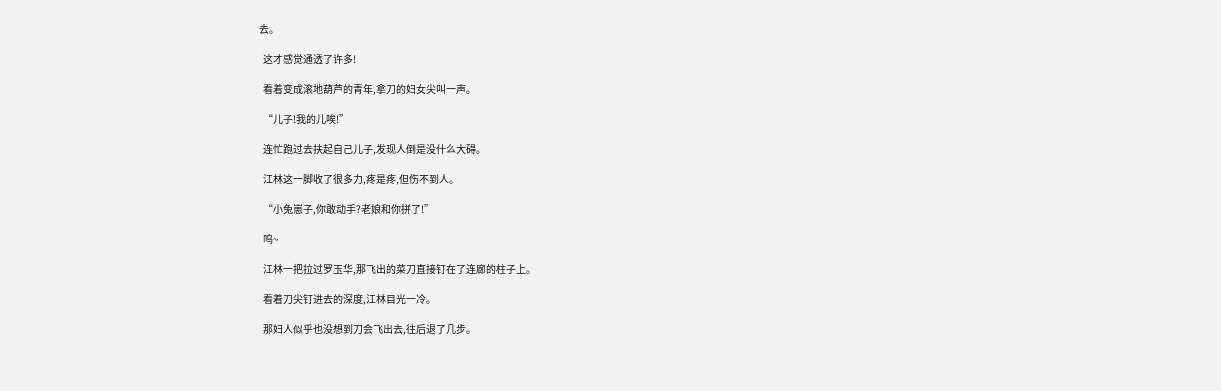去。

  这才感觉通透了许多!

  看着变成滚地葫芦的青年,拿刀的妇女尖叫一声。

  “儿子!我的儿唉!”

  连忙跑过去扶起自己儿子,发现人倒是没什么大碍。

  江林这一脚收了很多力,疼是疼,但伤不到人。

  “小兔崽子,你敢动手?老娘和你拼了!”

  呜~

  江林一把拉过罗玉华,那飞出的菜刀直接钉在了连廊的柱子上。

  看着刀尖钉进去的深度,江林目光一冷。

  那妇人似乎也没想到刀会飞出去,往后退了几步。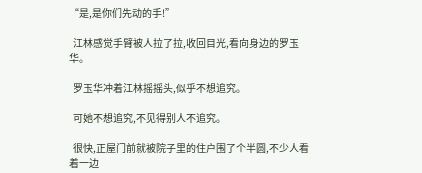“是,是你们先动的手!”

  江林感觉手臂被人拉了拉,收回目光,看向身边的罗玉华。

  罗玉华冲着江林摇摇头,似乎不想追究。

  可她不想追究,不见得别人不追究。

  很快,正屋门前就被院子里的住户围了个半圆,不少人看着一边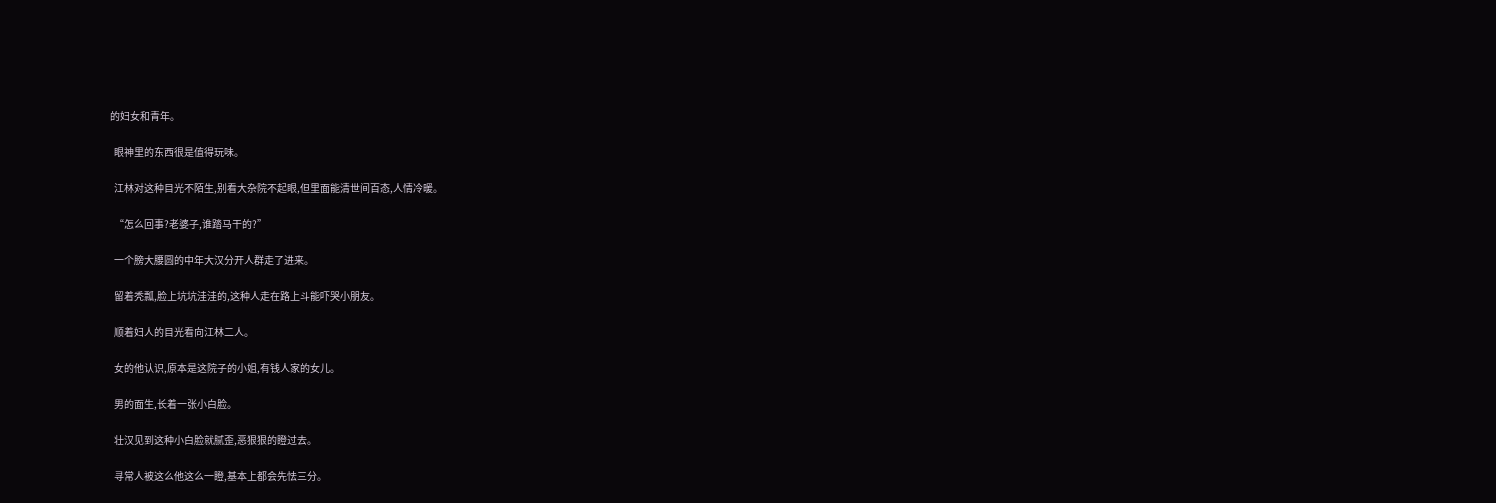的妇女和青年。

  眼神里的东西很是值得玩味。

  江林对这种目光不陌生,别看大杂院不起眼,但里面能清世间百态,人情冷暖。

  “怎么回事?老婆子,谁踏马干的?”

  一个膀大腰圆的中年大汉分开人群走了进来。

  留着秃瓢,脸上坑坑洼洼的,这种人走在路上斗能吓哭小朋友。

  顺着妇人的目光看向江林二人。

  女的他认识,原本是这院子的小姐,有钱人家的女儿。

  男的面生,长着一张小白脸。

  壮汉见到这种小白脸就腻歪,恶狠狠的瞪过去。

  寻常人被这么他这么一瞪,基本上都会先怯三分。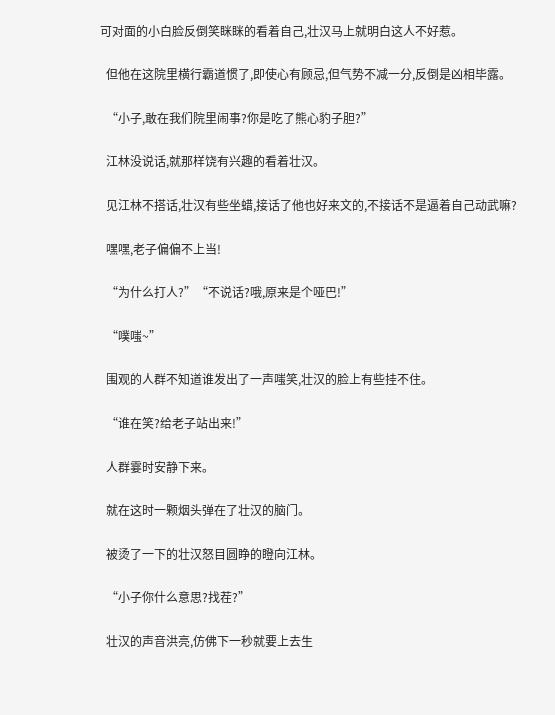可对面的小白脸反倒笑眯眯的看着自己,壮汉马上就明白这人不好惹。

  但他在这院里横行霸道惯了,即使心有顾忌,但气势不减一分,反倒是凶相毕露。

  “小子,敢在我们院里闹事?你是吃了熊心豹子胆?”

  江林没说话,就那样饶有兴趣的看着壮汉。

  见江林不搭话,壮汉有些坐蜡,接话了他也好来文的,不接话不是逼着自己动武嘛?

  嘿嘿,老子偏偏不上当!

  “为什么打人?”“不说话?哦,原来是个哑巴!”

  “噗嗤~”

  围观的人群不知道谁发出了一声嗤笑,壮汉的脸上有些挂不住。

  “谁在笑?给老子站出来!”

  人群霎时安静下来。

  就在这时一颗烟头弹在了壮汉的脑门。

  被烫了一下的壮汉怒目圆睁的瞪向江林。

  “小子你什么意思?找茬?”

  壮汉的声音洪亮,仿佛下一秒就要上去生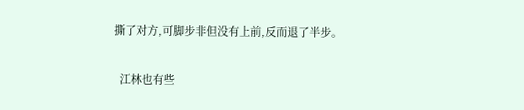撕了对方,可脚步非但没有上前,反而退了半步。

  江林也有些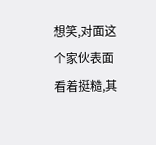想笑,对面这个家伙表面看着挺糙,其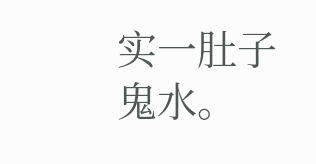实一肚子鬼水。